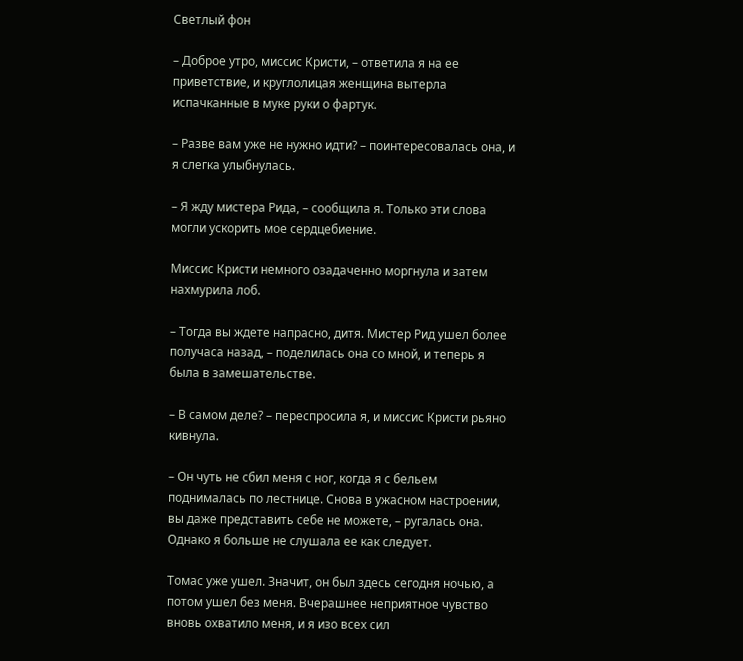Светлый фон

– Доброе утро, миссис Кристи, – ответила я на ее приветствие, и круглолицая женщина вытерла испачканные в муке руки о фартук.

– Разве вам уже не нужно идти? – поинтересовалась она, и я слегка улыбнулась.

– Я жду мистера Рида, – сообщила я. Только эти слова могли ускорить мое сердцебиение.

Миссис Кристи немного озадаченно моргнула и затем нахмурила лоб.

– Тогда вы ждете напрасно, дитя. Мистер Рид ушел более получаса назад, – поделилась она со мной, и теперь я была в замешательстве.

– В самом деле? – переспросила я, и миссис Кристи рьяно кивнула.

– Он чуть не сбил меня с ног, когда я с бельем поднималась по лестнице. Снова в ужасном настроении, вы даже представить себе не можете, – ругалась она. Однако я больше не слушала ее как следует.

Томас уже ушел. Значит, он был здесь сегодня ночью, а потом ушел без меня. Вчерашнее неприятное чувство вновь охватило меня, и я изо всех сил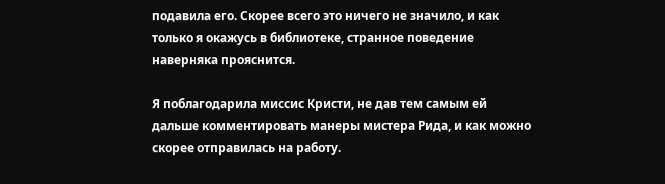подавила его. Скорее всего это ничего не значило, и как только я окажусь в библиотеке, странное поведение наверняка прояснится.

Я поблагодарила миссис Кристи, не дав тем самым ей дальше комментировать манеры мистера Рида, и как можно скорее отправилась на работу.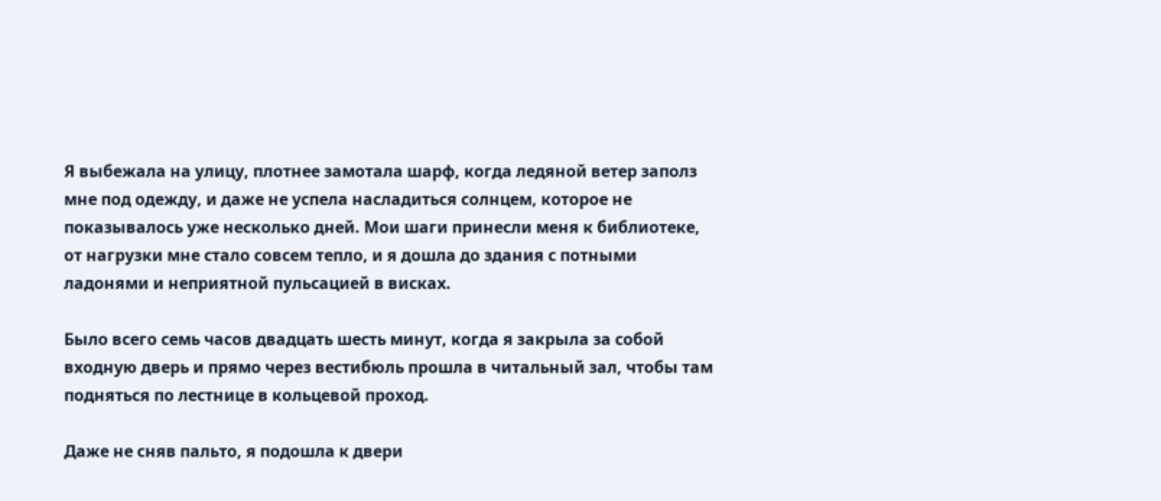Я выбежала на улицу, плотнее замотала шарф, когда ледяной ветер заполз мне под одежду, и даже не успела насладиться солнцем, которое не показывалось уже несколько дней. Мои шаги принесли меня к библиотеке, от нагрузки мне стало совсем тепло, и я дошла до здания с потными ладонями и неприятной пульсацией в висках.

Было всего семь часов двадцать шесть минут, когда я закрыла за собой входную дверь и прямо через вестибюль прошла в читальный зал, чтобы там подняться по лестнице в кольцевой проход.

Даже не сняв пальто, я подошла к двери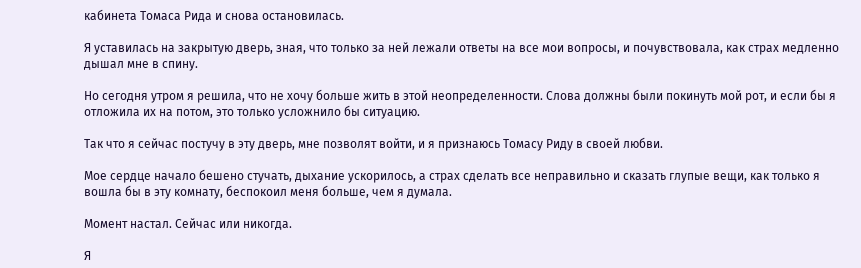кабинета Томаса Рида и снова остановилась.

Я уставилась на закрытую дверь, зная, что только за ней лежали ответы на все мои вопросы, и почувствовала, как страх медленно дышал мне в спину.

Но сегодня утром я решила, что не хочу больше жить в этой неопределенности. Слова должны были покинуть мой рот, и если бы я отложила их на потом, это только усложнило бы ситуацию.

Так что я сейчас постучу в эту дверь, мне позволят войти, и я признаюсь Томасу Риду в своей любви.

Мое сердце начало бешено стучать, дыхание ускорилось, а страх сделать все неправильно и сказать глупые вещи, как только я вошла бы в эту комнату, беспокоил меня больше, чем я думала.

Момент настал. Сейчас или никогда.

Я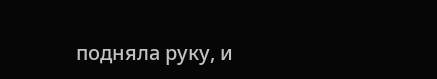подняла руку, и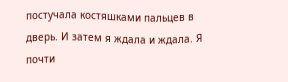постучала костяшками пальцев в дверь. И затем я ждала и ждала. Я почти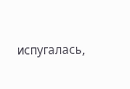испугалась,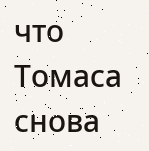что Томаса снова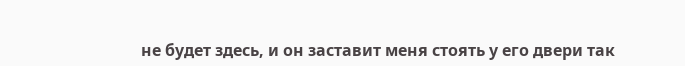не будет здесь, и он заставит меня стоять у его двери так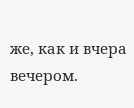же, как и вчера вечером.